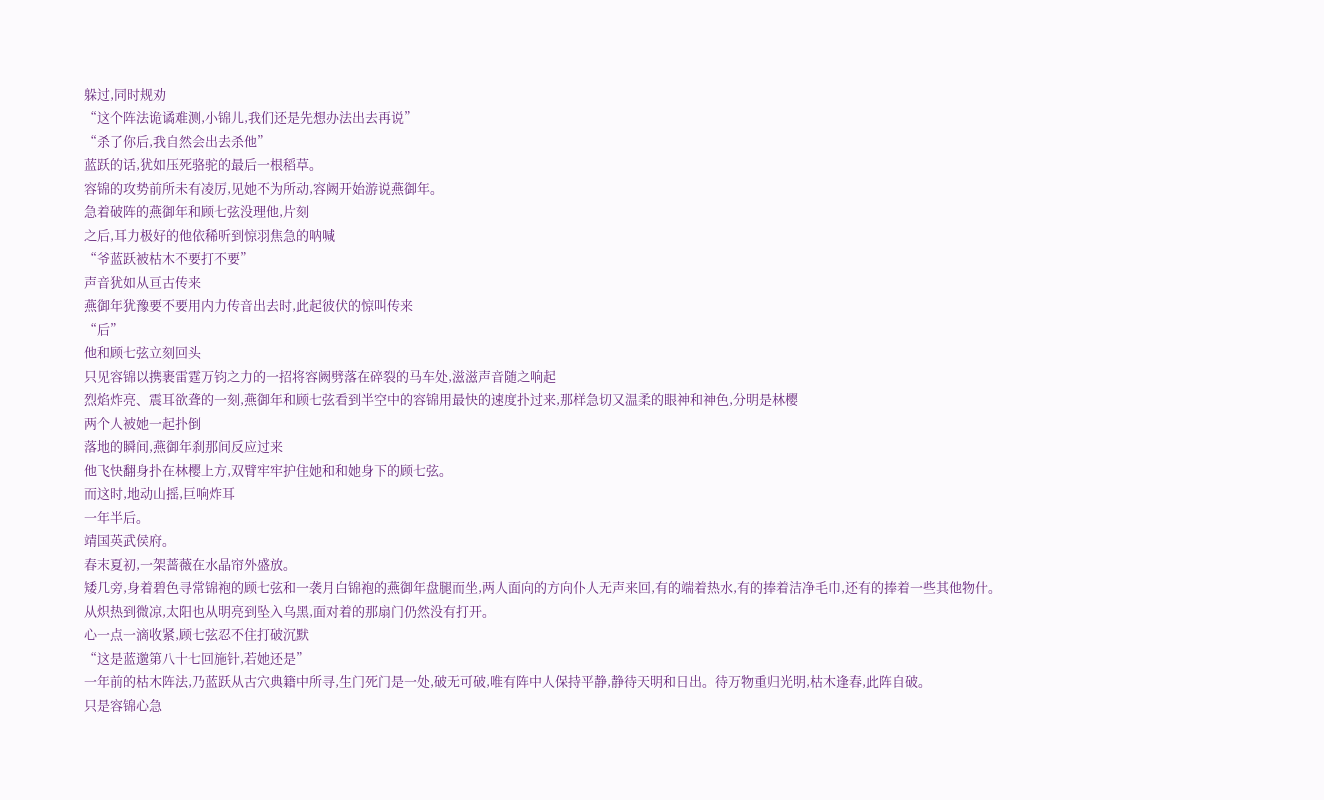躲过,同时规劝
“这个阵法诡谲难测,小锦儿,我们还是先想办法出去再说”
“杀了你后,我自然会出去杀他”
蓝跃的话,犹如压死骆驼的最后一根稻草。
容锦的攻势前所未有凌厉,见她不为所动,容阙开始游说燕御年。
急着破阵的燕御年和顾七弦没理他,片刻
之后,耳力极好的他依稀听到惊羽焦急的呐喊
“爷蓝跃被枯木不要打不要”
声音犹如从亘古传来
燕御年犹豫要不要用内力传音出去时,此起彼伏的惊叫传来
“后”
他和顾七弦立刻回头
只见容锦以携裹雷霆万钧之力的一招将容阙劈落在碎裂的马车处,滋滋声音随之响起
烈焰炸亮、震耳欲聋的一刻,燕御年和顾七弦看到半空中的容锦用最快的速度扑过来,那样急切又温柔的眼神和神色,分明是林樱
两个人被她一起扑倒
落地的瞬间,燕御年刹那间反应过来
他飞快翻身扑在林樱上方,双臂牢牢护住她和和她身下的顾七弦。
而这时,地动山摇,巨响炸耳
一年半后。
靖国英武侯府。
春末夏初,一架蔷薇在水晶帘外盛放。
矮几旁,身着碧色寻常锦袍的顾七弦和一袭月白锦袍的燕御年盘腿而坐,两人面向的方向仆人无声来回,有的端着热水,有的捧着洁净毛巾,还有的捧着一些其他物什。
从炽热到微凉,太阳也从明亮到坠入乌黑,面对着的那扇门仍然没有打开。
心一点一滴收紧,顾七弦忍不住打破沉默
“这是蓝邈第八十七回施针,若她还是”
一年前的枯木阵法,乃蓝跃从古穴典籍中所寻,生门死门是一处,破无可破,唯有阵中人保持平静,静待天明和日出。待万物重归光明,枯木逢春,此阵自破。
只是容锦心急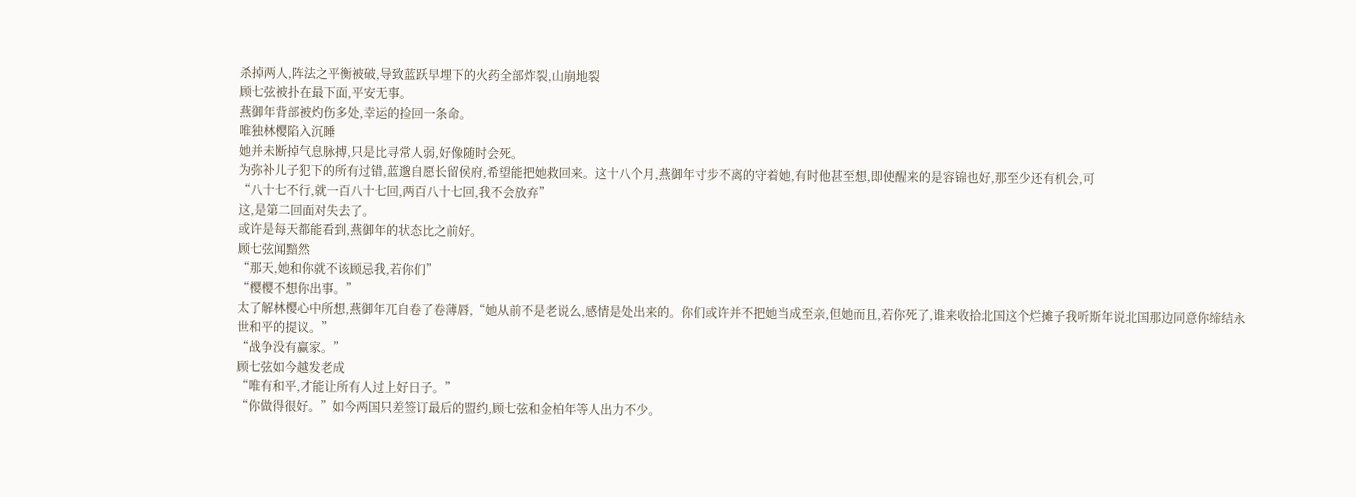杀掉两人,阵法之平衡被破,导致蓝跃早埋下的火药全部炸裂,山崩地裂
顾七弦被扑在最下面,平安无事。
燕御年背部被灼伤多处,幸运的捡回一条命。
唯独林樱陷入沉睡
她并未断掉气息脉搏,只是比寻常人弱,好像随时会死。
为弥补儿子犯下的所有过错,蓝邈自愿长留侯府,希望能把她救回来。这十八个月,燕御年寸步不离的守着她,有时他甚至想,即使醒来的是容锦也好,那至少还有机会,可
“八十七不行,就一百八十七回,两百八十七回,我不会放弃”
这,是第二回面对失去了。
或许是每天都能看到,燕御年的状态比之前好。
顾七弦闻黯然
“那天,她和你就不该顾忌我,若你们”
“樱樱不想你出事。”
太了解林樱心中所想,燕御年兀自卷了卷薄唇,“她从前不是老说么,感情是处出来的。你们或许并不把她当成至亲,但她而且,若你死了,谁来收拾北国这个烂摊子我听斯年说北国那边同意你缔结永世和平的提议。”
“战争没有赢家。”
顾七弦如今越发老成
“唯有和平,才能让所有人过上好日子。”
“你做得很好。”如今两国只差签订最后的盟约,顾七弦和金柏年等人出力不少。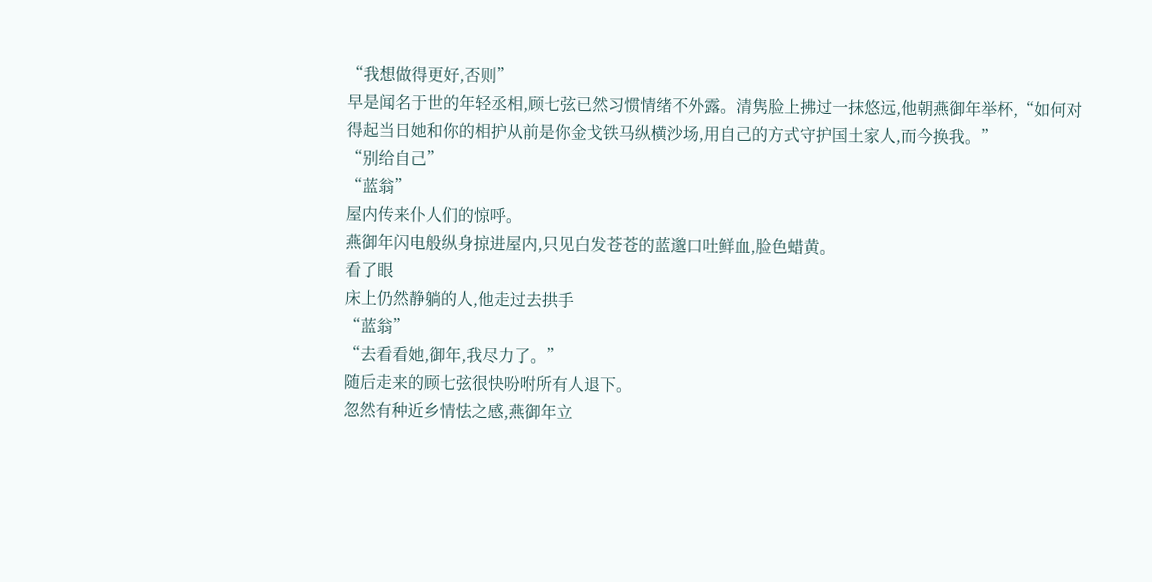“我想做得更好,否则”
早是闻名于世的年轻丞相,顾七弦已然习惯情绪不外露。清隽脸上拂过一抹悠远,他朝燕御年举杯,“如何对得起当日她和你的相护从前是你金戈铁马纵横沙场,用自己的方式守护国土家人,而今换我。”
“别给自己”
“蓝翁”
屋内传来仆人们的惊呼。
燕御年闪电般纵身掠进屋内,只见白发苍苍的蓝邈口吐鲜血,脸色蜡黄。
看了眼
床上仍然静躺的人,他走过去拱手
“蓝翁”
“去看看她,御年,我尽力了。”
随后走来的顾七弦很快吩咐所有人退下。
忽然有种近乡情怯之感,燕御年立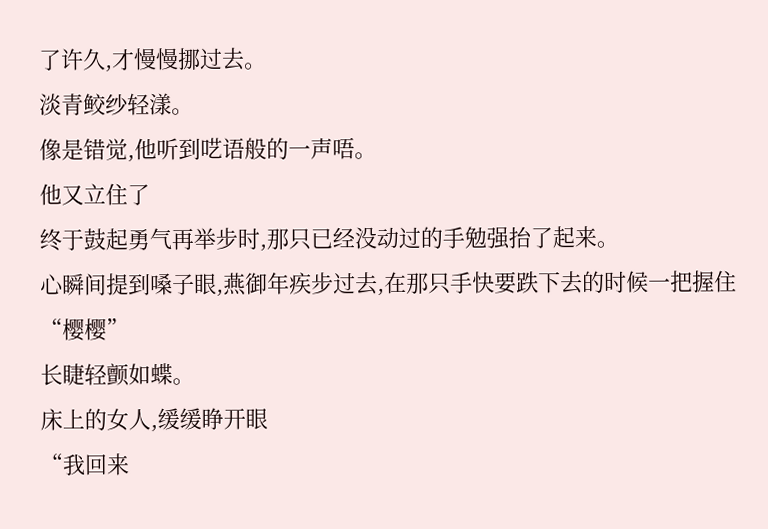了许久,才慢慢挪过去。
淡青鲛纱轻漾。
像是错觉,他听到呓语般的一声唔。
他又立住了
终于鼓起勇气再举步时,那只已经没动过的手勉强抬了起来。
心瞬间提到嗓子眼,燕御年疾步过去,在那只手快要跌下去的时候一把握住
“樱樱”
长睫轻颤如蝶。
床上的女人,缓缓睁开眼
“我回来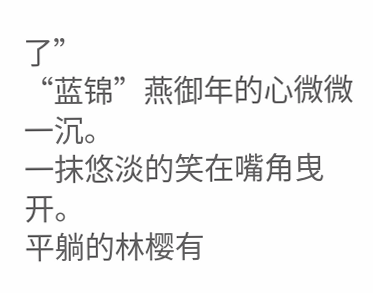了”
“蓝锦”燕御年的心微微一沉。
一抹悠淡的笑在嘴角曳开。
平躺的林樱有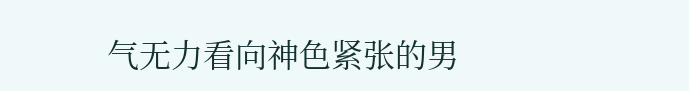气无力看向神色紧张的男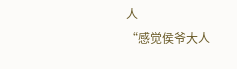人
“感觉侯爷大人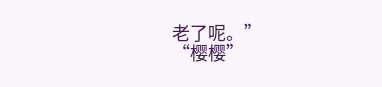老了呢。”
“樱樱”